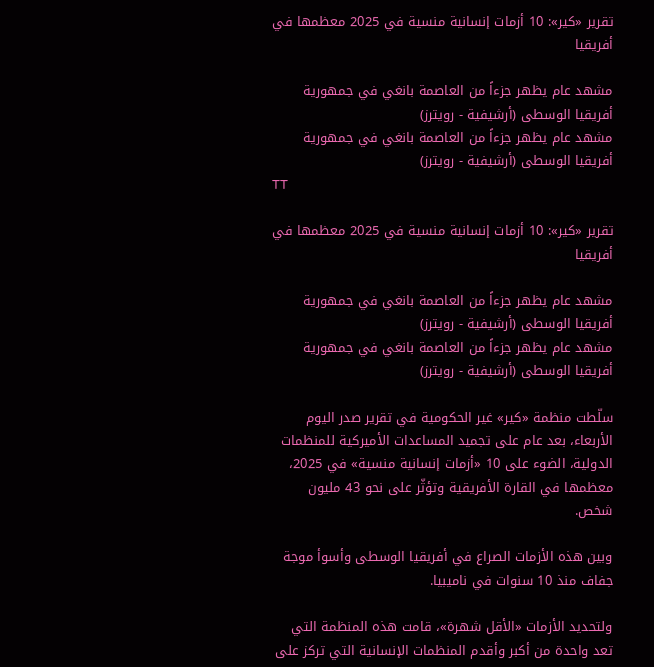تقرير «كير»: 10 أزمات إنسانية منسية في 2025 معظمها في أفريقيا

مشهد عام يظهر جزءاً من العاصمة بانغي في جمهورية أفريقيا الوسطى (أرشيفية - رويترز)
مشهد عام يظهر جزءاً من العاصمة بانغي في جمهورية أفريقيا الوسطى (أرشيفية - رويترز)
TT

تقرير «كير»: 10 أزمات إنسانية منسية في 2025 معظمها في أفريقيا

مشهد عام يظهر جزءاً من العاصمة بانغي في جمهورية أفريقيا الوسطى (أرشيفية - رويترز)
مشهد عام يظهر جزءاً من العاصمة بانغي في جمهورية أفريقيا الوسطى (أرشيفية - رويترز)

سلّطت منظمة «كير» غير الحكومية في تقرير صدر اليوم الأربعاء، بعد عام على تجميد المساعدات الأميركية للمنظمات الدولية، الضوء على 10 «أزمات إنسانية منسية» في 2025، معظمها في القارة الأفريقية وتؤثّر على نحو 43 مليون شخص.

وبين هذه الأزمات الصراع في أفريقيا الوسطى وأسوأ موجة جفاف منذ 10 سنوات في ناميبيا.

ولتحديد الأزمات «الأقل شهرة»، قامت هذه المنظمة التي تعد واحدة من أكبر وأقدم المنظمات الإنسانية التي تركز على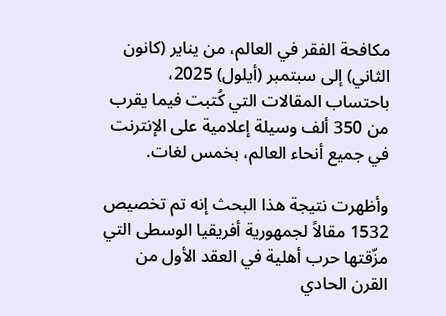مكافحة الفقر في العالم، من يناير (كانون الثاني) إلى سبتمبر (أيلول) 2025، باحتساب المقالات التي كُتبت فيما يقرب من 350 ألف وسيلة إعلامية على الإنترنت في جميع أنحاء العالم، بخمس لغات.

وأظهرت نتيجة هذا البحث إنه تم تخصيص 1532 مقالاً لجمهورية أفريقيا الوسطى التي مزّقتها حرب أهلية في العقد الأول من القرن الحادي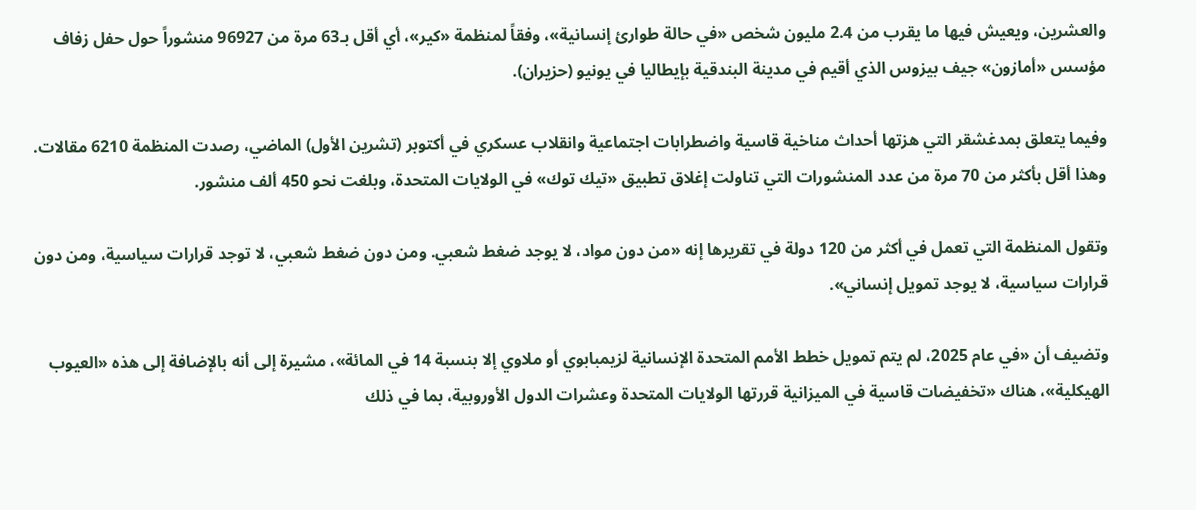والعشرين، ويعيش فيها ما يقرب من 2.4 مليون شخص «في حالة طوارئ إنسانية»، وفقاً لمنظمة «كير»، أي أقل بـ63 مرة من 96927 منشوراً حول حفل زفاف مؤسس «أمازون» جيف بيزوس الذي أقيم في مدينة البندقية بإيطاليا في يونيو (حزيران).

وفيما يتعلق بمدغشقر التي هزتها أحداث مناخية قاسية واضطرابات اجتماعية وانقلاب عسكري في أكتوبر (تشرين الأول) الماضي، رصدت المنظمة 6210 مقالات. وهذا أقل بأكثر من 70 مرة من عدد المنشورات التي تناولت إغلاق تطبيق «تيك توك» في الولايات المتحدة، وبلغت نحو 450 ألف منشور.

وتقول المنظمة التي تعمل في أكثر من 120 دولة في تقريرها إنه «من دون مواد، لا يوجد ضغط شعبي. ومن دون ضغط شعبي، لا توجد قرارات سياسية، ومن دون قرارات سياسية، لا يوجد تمويل إنساني».

وتضيف أن «في عام 2025، لم يتم تمويل خطط الأمم المتحدة الإنسانية لزيمبابوي أو ملاوي إلا بنسبة 14 في المائة»، مشيرة إلى أنه بالإضافة إلى هذه «العيوب الهيكلية»، هناك «تخفيضات قاسية في الميزانية قررتها الولايات المتحدة وعشرات الدول الأوروبية، بما في ذلك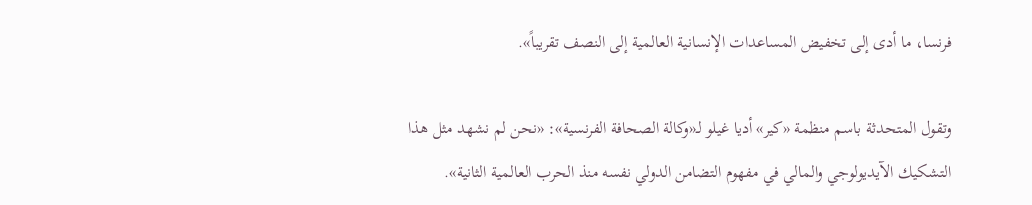فرنسا، ما أدى إلى تخفيض المساعدات الإنسانية العالمية إلى النصف تقريباً».

وتقول المتحدثة باسم منظمة «كير» أديا غيلو لـ«وكالة الصحافة الفرنسية»: «نحن لم نشهد مثل هذا التشكيك الآيديولوجي والمالي في مفهوم التضامن الدولي نفسه منذ الحرب العالمية الثانية».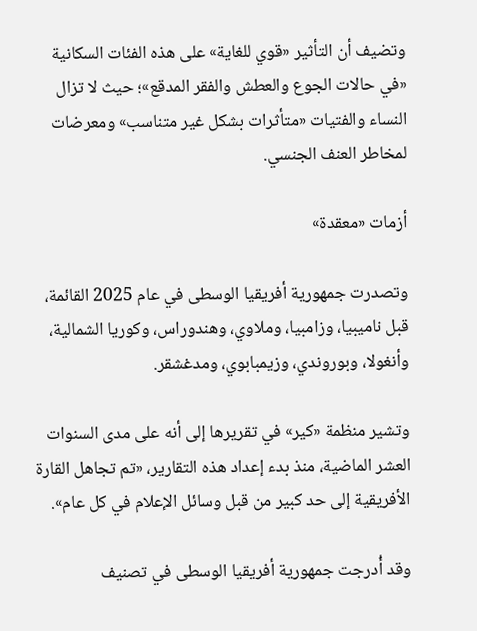وتضيف أن التأثير «قوي للغاية» على هذه الفئات السكانية «في حالات الجوع والعطش والفقر المدقع»؛ حيث لا تزال النساء والفتيات «متأثرات بشكل غير متناسب» ومعرضات لمخاطر العنف الجنسي.

أزمات «معقدة»

وتصدرت جمهورية أفريقيا الوسطى في عام 2025 القائمة، قبل ناميبيا، وزامبيا، وملاوي، وهندوراس، وكوريا الشمالية، وأنغولا، وبوروندي، وزيمبابوي، ومدغشقر.

وتشير منظمة «كير» في تقريرها إلى أنه على مدى السنوات العشر الماضية، منذ بدء إعداد هذه التقارير، «تم تجاهل القارة الأفريقية إلى حد كبير من قبل وسائل الإعلام في كل عام».

وقد أُدرجت جمهورية أفريقيا الوسطى في تصنيف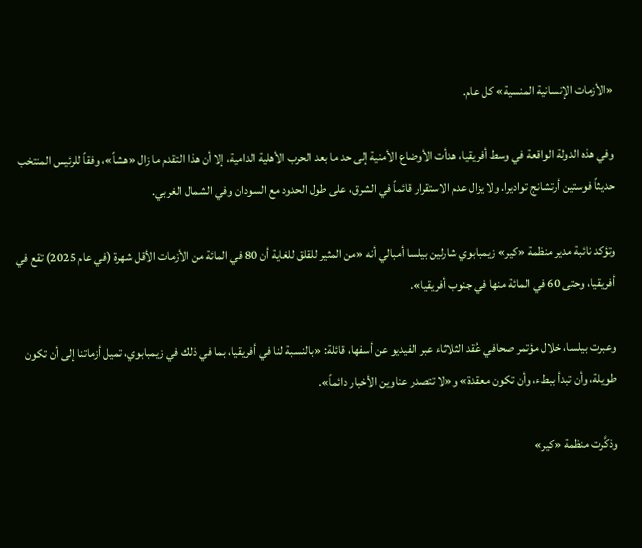«الأزمات الإنسانية المنسية» كل عام.

وفي هذه الدولة الواقعة في وسط أفريقيا، هدأت الأوضاع الأمنية إلى حد ما بعد الحرب الأهلية الدامية، إلا أن هذا التقدم ما زال «هشاً»، وفقاً للرئيس المنتخب حديثاً فوستين أرتشانج تواديرا. ولا يزال عدم الاستقرار قائماً في الشرق، على طول الحدود مع السودان وفي الشمال الغربي.

وتؤكد نائبة مدير منظمة «كير» زيمبابوي شارلين بيلسا أمبالي أنه «من المثير للقلق للغاية أن 80 في المائة من الأزمات الأقل شهرة (في عام 2025) تقع في أفريقيا، وحتى 60 في المائة منها في جنوب أفريقيا».

وعبرت بيلسا، خلال مؤتمر صحافي عُقد الثلاثاء عبر الفيديو عن أسفها، قائلة: «بالنسبة لنا في أفريقيا، بما في ذلك في زيمبابوي، تميل أزماتنا إلى أن تكون طويلة، وأن تبدأ ببطء، وأن تكون معقدة» و«لا تتصدر عناوين الأخبار دائماً».

وذكَّرت منظمة «كير»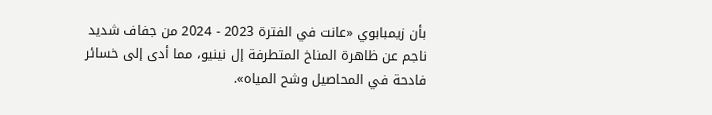بأن زيمبابوي «عانت في الفترة 2023 - 2024 من جفاف شديد ناجم عن ظاهرة المناخ المتطرفة إل نينيو، مما أدى إلى خسائر فادحة في المحاصيل وشح المياه».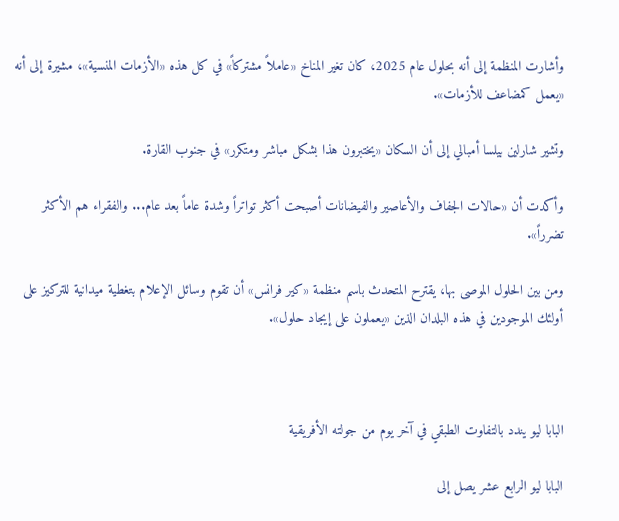وأشارت المنظمة إلى أنه بحلول عام 2025، كان تغير المناخ «عاملاً مشتركاً» في كل هذه «الأزمات المنسية»، مشيرة إلى أنه «يعمل كمضاعف للأزمات».

وتشير شارلين بيلسا أمبالي إلى أن السكان «يختبرون هذا بشكل مباشر ومتكرر» في جنوب القارة.

وأكدت أن «حالات الجفاف والأعاصير والفيضانات أصبحت أكثر تواتراً وشدة عاماً بعد عام... والفقراء هم الأكثر تضرراً».

ومن بين الحلول الموصى بها، يقترح المتحدث باسم منظمة «كير فرانس» أن تقوم وسائل الإعلام بتغطية ميدانية للتركيز على أولئك الموجودين في هذه البلدان الذين «يعملون على إيجاد حلول».



البابا ليو يندد بالتفاوت الطبقي في آخر يوم من جولته الأفريقية

البابا ليو الرابع عشر يصل إلى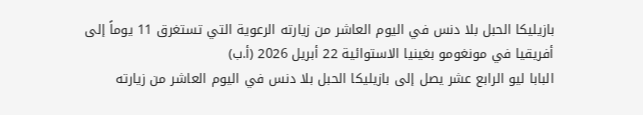بازيليكا الحبل بلا دنس في اليوم العاشر من زيارته الرعوية التي تستغرق 11 يوماً إلى أفريقيا في مونغومو بغينيا الاستوائية 22 أبريل 2026 (أ.ب)
البابا ليو الرابع عشر يصل إلى بازيليكا الحبل بلا دنس في اليوم العاشر من زيارته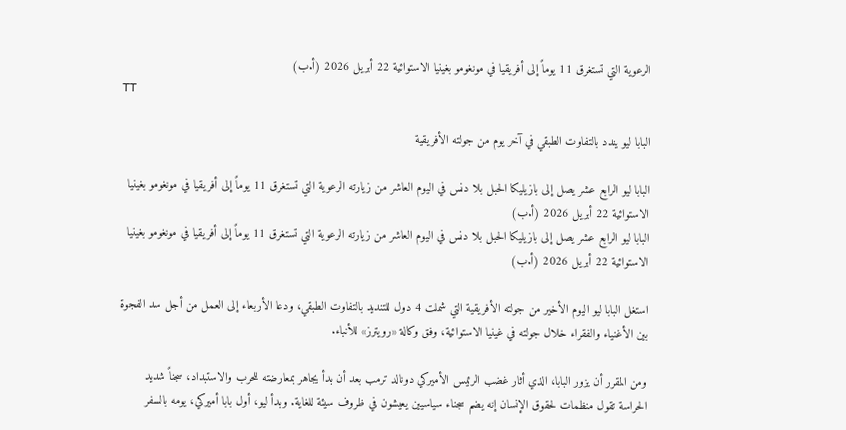الرعوية التي تستغرق 11 يوماً إلى أفريقيا في مونغومو بغينيا الاستوائية 22 أبريل 2026 (أ.ب)
TT

البابا ليو يندد بالتفاوت الطبقي في آخر يوم من جولته الأفريقية

البابا ليو الرابع عشر يصل إلى بازيليكا الحبل بلا دنس في اليوم العاشر من زيارته الرعوية التي تستغرق 11 يوماً إلى أفريقيا في مونغومو بغينيا الاستوائية 22 أبريل 2026 (أ.ب)
البابا ليو الرابع عشر يصل إلى بازيليكا الحبل بلا دنس في اليوم العاشر من زيارته الرعوية التي تستغرق 11 يوماً إلى أفريقيا في مونغومو بغينيا الاستوائية 22 أبريل 2026 (أ.ب)

استغل البابا ليو اليوم الأخير من جولته الأفريقية التي شملت 4 دول للتنديد بالتفاوت الطبقي، ودعا الأربعاء إلى العمل من أجل سد الفجوة بين الأغنياء والفقراء خلال جولته في غينيا الاستوائية، وفق وكالة «رويترز» للأنباء.

ومن المقرر أن يزور البابا، الذي أثار غضب الرئيس الأميركي دونالد ترمب بعد أن بدأ يجاهر بمعارضته للحرب والاستبداد، سجناً شديد الحراسة تقول منظمات لحقوق الإنسان إنه يضم سجناء سياسيين يعيشون في ظروف سيئة للغاية. وبدأ ليو، أول بابا أميركي، يومه بالسفر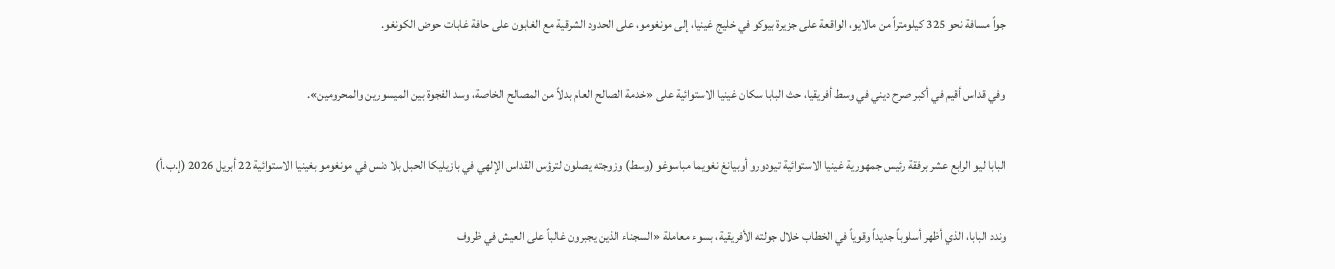جواً مسافة نحو 325 كيلومتراً من مالايو، الواقعة على جزيرة بيوكو في خليج غينيا، إلى مونغومو، على الحدود الشرقية مع الغابون على حافة غابات حوض الكونغو.

وفي قداس أقيم في أكبر صرح ديني في وسط أفريقيا، حث البابا سكان غينيا الاستوائية على «خدمة الصالح العام بدلاً من المصالح الخاصة، وسد الفجوة بين الميسورين والمحرومين».

البابا ليو الرابع عشر برفقة رئيس جمهورية غينيا الاستوائية تيودورو أوبيانغ نغويما مباسوغو (وسط) وزوجته يصلون لترؤس القداس الإلهي في بازيليكا الحبل بلا دنس في مونغومو بغينيا الاستوائية 22 أبريل 2026 (إ.ب.أ)

وندد البابا، الذي أظهر أسلوباً جديداً وقوياً في الخطاب خلال جولته الأفريقية، بسوء معاملة «السجناء الذين يجبرون غالباً على العيش في ظروف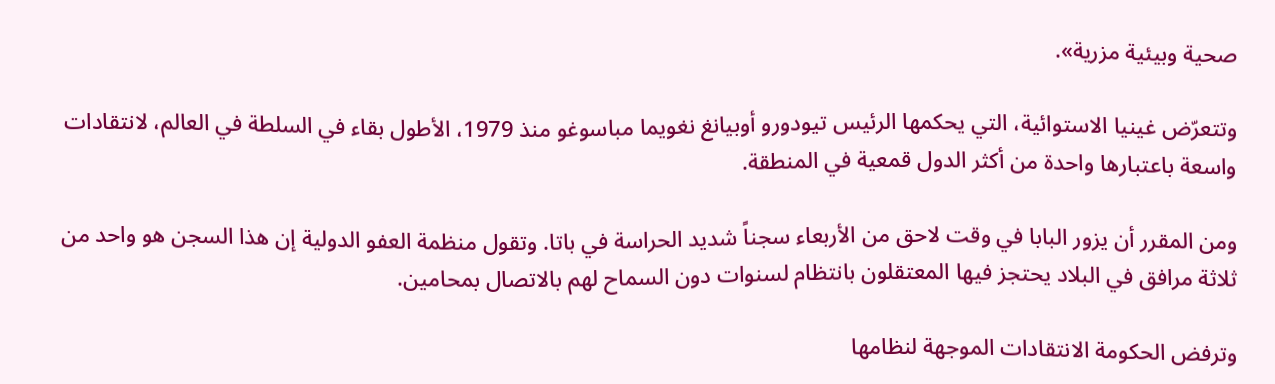صحية وبيئية مزرية».

وتتعرّض غينيا الاستوائية، التي يحكمها الرئيس تيودورو أوبيانغ نغويما مباسوغو منذ 1979، الأطول بقاء في السلطة في العالم، لانتقادات واسعة باعتبارها واحدة من أكثر الدول قمعية في المنطقة.

ومن المقرر أن يزور البابا في وقت لاحق من الأربعاء سجناً شديد الحراسة في باتا. وتقول منظمة العفو الدولية إن هذا السجن هو واحد من ثلاثة مرافق في البلاد يحتجز فيها المعتقلون بانتظام لسنوات دون السماح لهم بالاتصال بمحامين.

وترفض الحكومة الانتقادات الموجهة لنظامها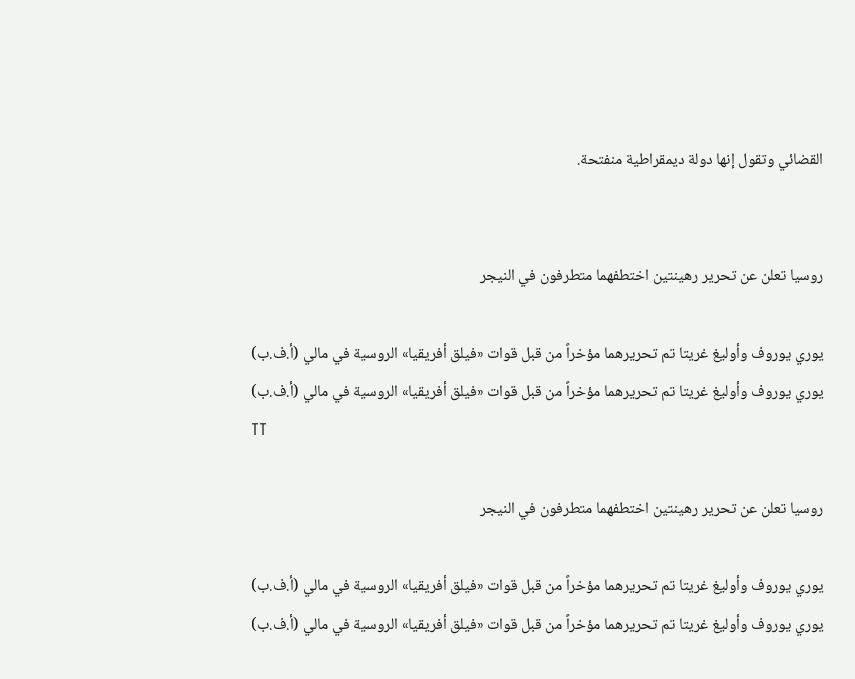القضائي وتقول إنها دولة ديمقراطية منفتحة.


روسيا تعلن عن تحرير رهينتين اختطفهما متطرفون في النيجر

يوري يوروف وأوليغ غريتا تم تحريرهما مؤخراً من قبل قوات «فيلق أفريقيا» الروسية في مالي (أ.ف.ب)
يوري يوروف وأوليغ غريتا تم تحريرهما مؤخراً من قبل قوات «فيلق أفريقيا» الروسية في مالي (أ.ف.ب)
TT

روسيا تعلن عن تحرير رهينتين اختطفهما متطرفون في النيجر

يوري يوروف وأوليغ غريتا تم تحريرهما مؤخراً من قبل قوات «فيلق أفريقيا» الروسية في مالي (أ.ف.ب)
يوري يوروف وأوليغ غريتا تم تحريرهما مؤخراً من قبل قوات «فيلق أفريقيا» الروسية في مالي (أ.ف.ب)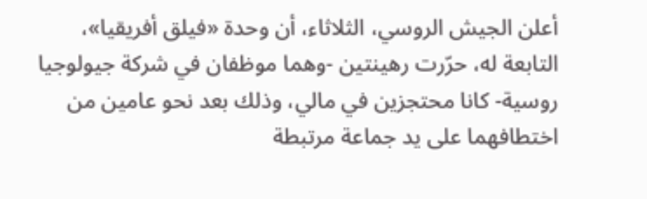أعلن الجيش الروسي، الثلاثاء، أن وحدة «فيلق أفريقيا»، التابعة له، حرّرت رهينتين -وهما موظفان في شركة جيولوجيا روسية- كانا محتجزين في مالي، وذلك بعد نحو عامين من اختطافهما على يد جماعة مرتبطة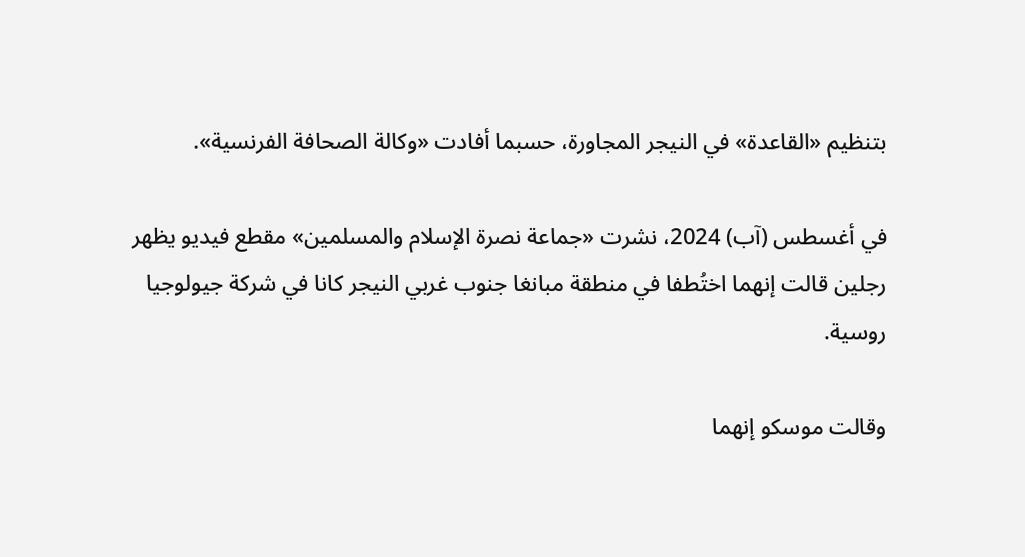بتنظيم «القاعدة» في النيجر المجاورة، حسبما أفادت «وكالة الصحافة الفرنسية».

في أغسطس (آب) 2024، نشرت «جماعة نصرة الإسلام والمسلمين» مقطع فيديو يظهر رجلين قالت إنهما اختُطفا في منطقة مبانغا جنوب غربي النيجر كانا في شركة جيولوجيا روسية.

وقالت موسكو إنهما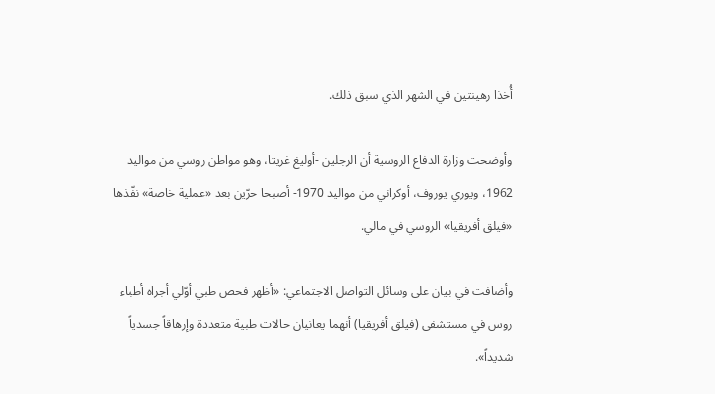أُخذا رهينتين في الشهر الذي سبق ذلك.

وأوضحت وزارة الدفاع الروسية أن الرجلين -أوليغ غريتا، وهو مواطن روسي من مواليد 1962، ويوري يوروف، أوكراني من مواليد 1970- أصبحا حرّين بعد «عملية خاصة» نفّذها «فيلق أفريقيا» الروسي في مالي.

وأضافت في بيان على وسائل التواصل الاجتماعي: «أظهر فحص طبي أوّلي أجراه أطباء روس في مستشفى (فيلق أفريقيا) أنهما يعانيان حالات طبية متعددة وإرهاقاً جسدياً شديداً».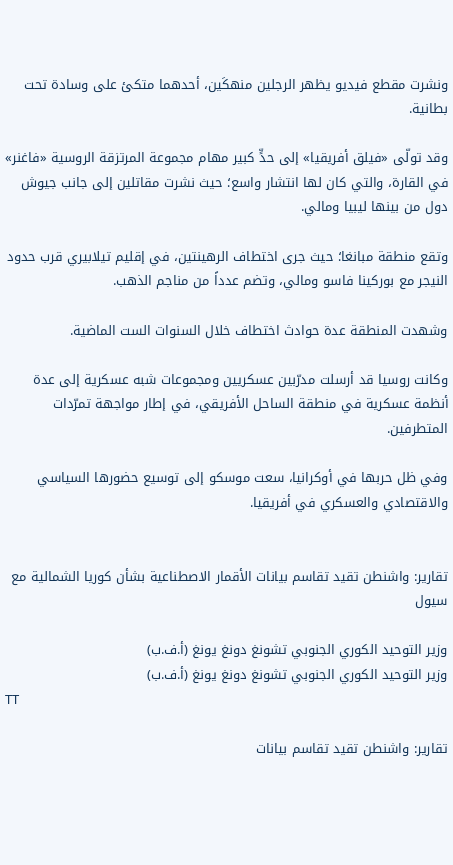ونشرت مقطع فيديو يظهر الرجلين منهكَين، أحدهما متكئ على وسادة تحت بطانية.

وقد تولّى «فيلق أفريقيا» إلى حدٍّ كبير مهام مجموعة المرتزقة الروسية «فاغنر» في القارة، والتي كان لها انتشار واسع؛ حيث نشرت مقاتلين إلى جانب جيوش دول من بينها ليبيا ومالي.

وتقع منطقة مبانغا؛ حيث جرى اختطاف الرهينتين، في إقليم تيلابيري قرب حدود النيجر مع بوركينا فاسو ومالي، وتضم عدداً من مناجم الذهب.

وشهدت المنطقة عدة حوادث اختطاف خلال السنوات الست الماضية.

وكانت روسيا قد أرسلت مدرّبين عسكريين ومجموعات شبه عسكرية إلى عدة أنظمة عسكرية في منطقة الساحل الأفريقي، في إطار مواجهة تمرّدات المتطرفين.

وفي ظل حربها في أوكرانيا، سعت موسكو إلى توسيع حضورها السياسي والاقتصادي والعسكري في أفريقيا.


تقارير: واشنطن تقيد تقاسم بيانات الأقمار الاصطناعية بشأن كوريا الشمالية مع سيول

وزير التوحيد الكوري الجنوبي تشونغ دونغ يونغ (أ.ف.ب)
وزير التوحيد الكوري الجنوبي تشونغ دونغ يونغ (أ.ف.ب)
TT

تقارير: واشنطن تقيد تقاسم بيانات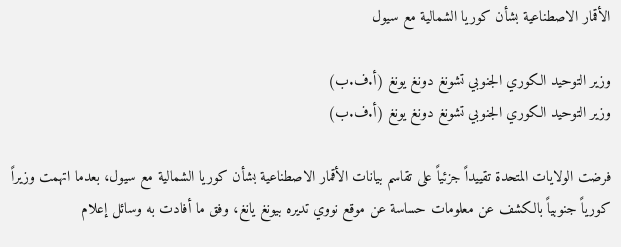الأقمار الاصطناعية بشأن كوريا الشمالية مع سيول

وزير التوحيد الكوري الجنوبي تشونغ دونغ يونغ (أ.ف.ب)
وزير التوحيد الكوري الجنوبي تشونغ دونغ يونغ (أ.ف.ب)

فرضت الولايات المتحدة تقييداً جزئياً على تقاسم بيانات الأقمار الاصطناعية بشأن كوريا الشمالية مع سيول، بعدما اتهمت وزيراً كورياً جنوبياً بالكشف عن معلومات حساسة عن موقع نووي تديره بيونغ يانغ، وفق ما أفادت به وسائل إعلام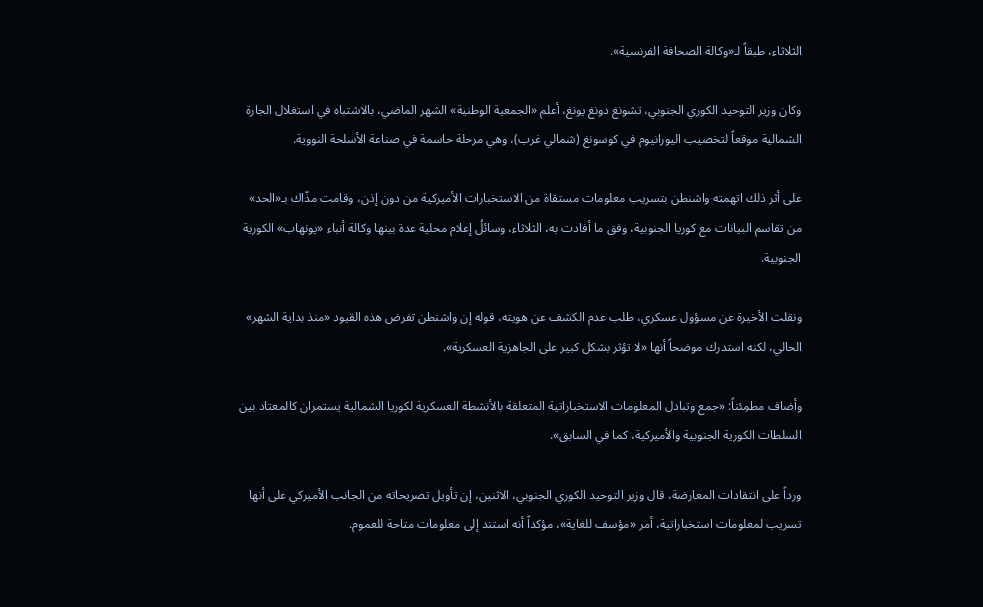الثلاثاء، طبقاً لـ«وكالة الصحافة الفرنسية».

وكان وزير التوحيد الكوري الجنوبي، تشونغ دونغ يونغ، أعلم «الجمعية الوطنية» الشهر الماضي، بالاشتباه في استغلال الجارة الشمالية موقعاً لتخصيب اليورانيوم في كوسونغ (شمالي غرب)، وهي مرحلة حاسمة في صناعة الأسلحة النووية.

على أثر ذلك اتهمته واشنطن بتسريب معلومات مستقاة من الاستخبارات الأميركية من دون إذن، وقامت مذّاك بـ«الحد» من تقاسم البيانات مع كوريا الجنوبية، وفق ما أفادت به، الثلاثاء، وسائلُ إعلام محلية عدة بينها وكالة أنباء «يونهاب» الكورية الجنوبية.

ونقلت الأخيرة عن مسؤول عسكري، طلب عدم الكشف عن هويته، قوله إن واشنطن تفرض هذه القيود «منذ بداية الشهر» الحالي، لكنه استدرك موضحاً أنها «لا تؤثر بشكل كبير على الجاهزية العسكرية».

وأضاف مطمِئناً: «جمع وتبادل المعلومات الاستخباراتية المتعلقة بالأنشطة العسكرية لكوريا الشمالية يستمران كالمعتاد بين السلطات الكورية الجنوبية والأميركية، كما في السابق».

ورداً على انتقادات المعارضة، قال وزير التوحيد الكوري الجنوبي، الاثنين، إن تأويل تصريحاته من الجانب الأميركي على أنها تسريب لمعلومات استخباراتية، أمر «مؤسف للغاية»، مؤكداً أنه استند إلى معلومات متاحة للعموم.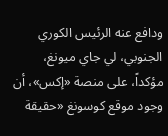ودافع عنه الرئيس الكوري الجنوبي، لي جاي ميونغ، مؤكداً، على منصة «إكس»، أن وجود موقع كوسونغ «حقيقة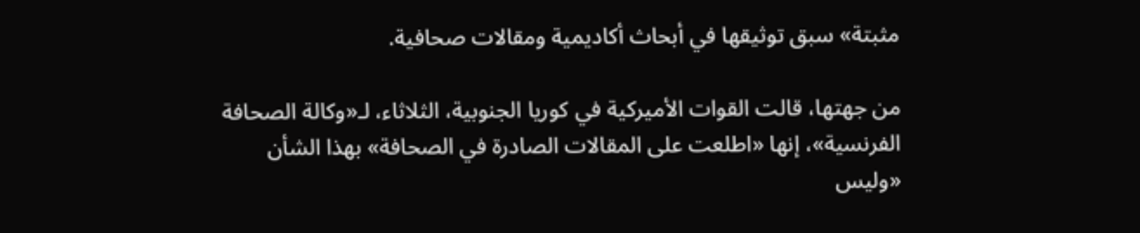مثبتة» سبق توثيقها في أبحاث أكاديمية ومقالات صحافية.

من جهتها، قالت القوات الأميركية في كوريا الجنوبية، الثلاثاء، لـ«وكالة الصحافة الفرنسية»، إنها «اطلعت على المقالات الصادرة في الصحافة» بهذا الشأن «وليس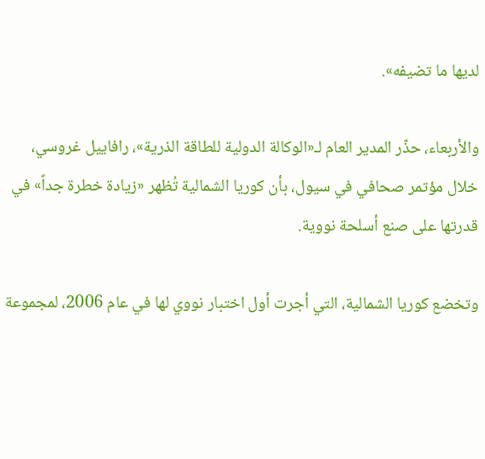لديها ما تضيفه».

والأربعاء، حذّر المدير العام لـ«الوكالة الدولية للطاقة الذرية»، رافاييل غروسي، خلال مؤتمر صحافي في سيول، بأن كوريا الشمالية تُظهر «زيادة خطرة جداً» في قدرتها على صنع أسلحة نووية.

وتخضع كوريا الشمالية، التي أجرت أول اختبار نووي لها في عام 2006، لمجموعة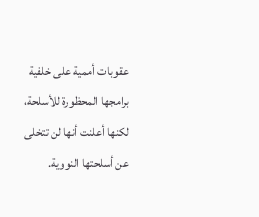عقوبات أممية على خلفية برامجها المحظورة للأسلحة، لكنها أعلنت أنها لن تتخلى عن أسلحتها النووية.